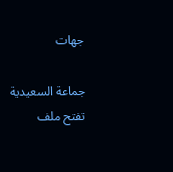جهات

جماعة السعيدية تفتح ملف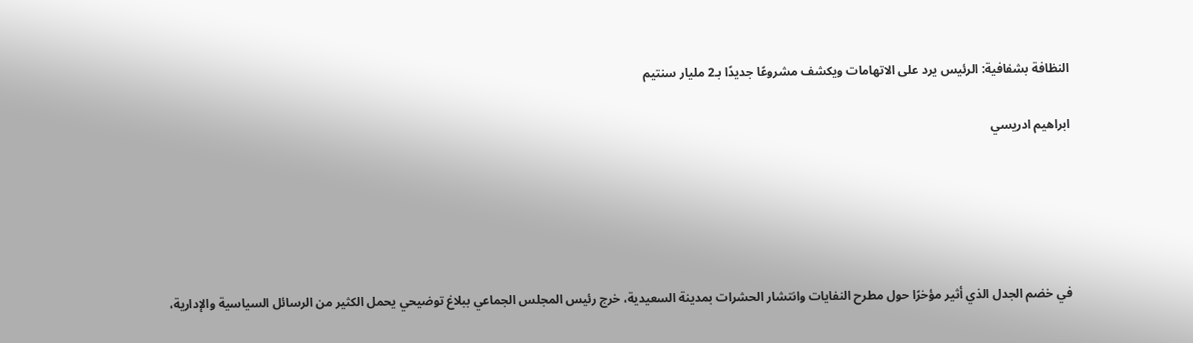النظافة بشفافية: الرئيس يرد على الاتهامات ويكشف مشروعًا جديدًا بـ2 مليار سنتيم

ابراهيم ادريسي





في خضم الجدل الذي أثير مؤخرًا حول مطرح النفايات وانتشار الحشرات بمدينة السعيدية، خرج رئيس المجلس الجماعي ببلاغ توضيحي يحمل الكثير من الرسائل السياسية والإدارية،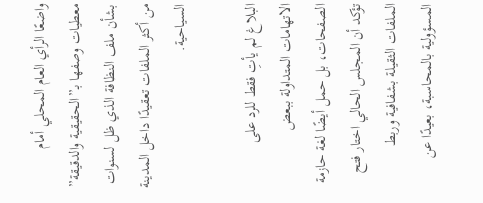واضعًا الرأي العام المحلي أمام معطيات وصفها بـ”الحقيقية والدقيقة” بشأن ملف النظافة الذي ظل لسنوات من أكثر الملفات تعقيدًا داخل المدينة السياحية.

البلاغ لم يأتِ فقط للرد على الاتهامات المتداولة ببعض الصفحات، بل حمل أيضًا لغة حازمة تؤكد أن المجلس الحالي اختار فتح الملفات الثقيلة بشفافية وربط المسؤولية بالمحاسبة، بعيدًا عن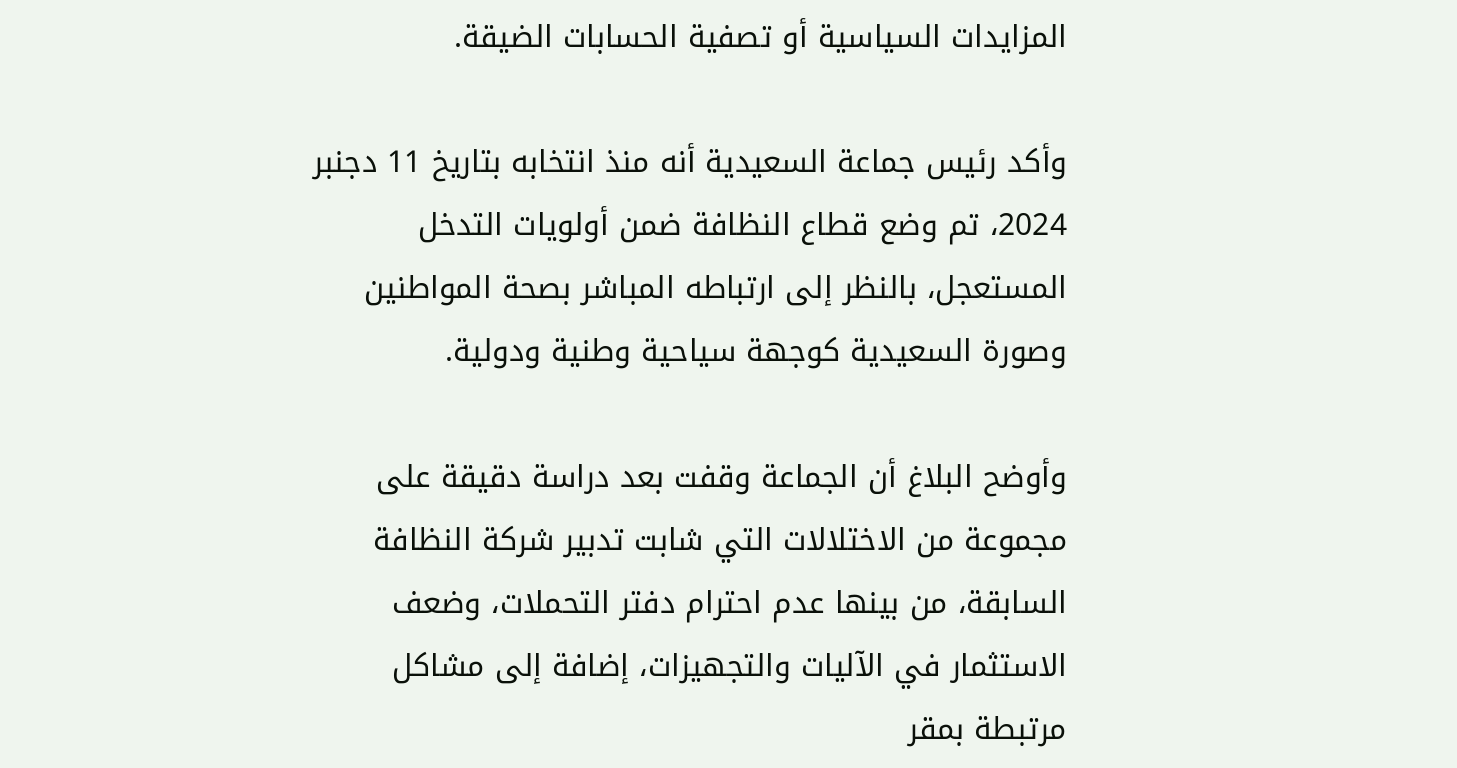المزايدات السياسية أو تصفية الحسابات الضيقة.

وأكد رئيس جماعة السعيدية أنه منذ انتخابه بتاريخ 11 دجنبر 2024، تم وضع قطاع النظافة ضمن أولويات التدخل المستعجل، بالنظر إلى ارتباطه المباشر بصحة المواطنين وصورة السعيدية كوجهة سياحية وطنية ودولية.

وأوضح البلاغ أن الجماعة وقفت بعد دراسة دقيقة على مجموعة من الاختلالات التي شابت تدبير شركة النظافة السابقة، من بينها عدم احترام دفتر التحملات، وضعف الاستثمار في الآليات والتجهيزات، إضافة إلى مشاكل مرتبطة بمقر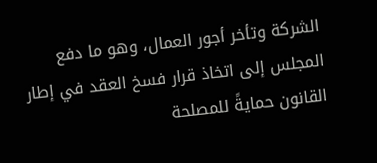الشركة وتأخر أجور العمال، وهو ما دفع المجلس إلى اتخاذ قرار فسخ العقد في إطار القانون حمايةً للمصلحة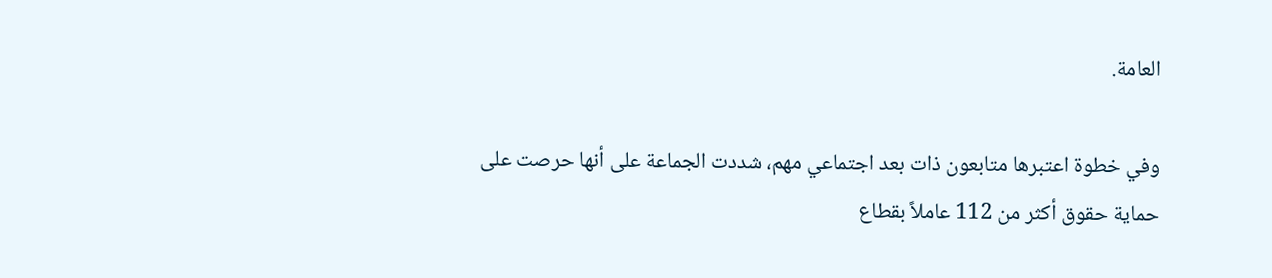العامة.

وفي خطوة اعتبرها متابعون ذات بعد اجتماعي مهم، شددت الجماعة على أنها حرصت على حماية حقوق أكثر من 112 عاملاً بقطاع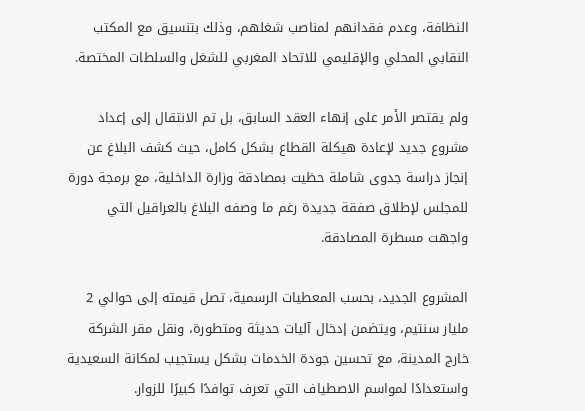النظافة، وعدم فقدانهم لمناصب شغلهم، وذلك بتنسيق مع المكتب النقابي المحلي والإقليمي للاتحاد المغربي للشغل والسلطات المختصة.

ولم يقتصر الأمر على إنهاء العقد السابق، بل تم الانتقال إلى إعداد مشروع جديد لإعادة هيكلة القطاع بشكل كامل، حيث كشف البلاغ عن إنجاز دراسة جدوى شاملة حظيت بمصادقة وزارة الداخلية، مع برمجة دورة للمجلس لإطلاق صفقة جديدة رغم ما وصفه البلاغ بالعراقيل التي واجهت مسطرة المصادقة.

المشروع الجديد، بحسب المعطيات الرسمية، تصل قيمته إلى حوالي 2 مليار سنتيم، ويتضمن إدخال آليات حديثة ومتطورة، ونقل مقر الشركة خارج المدينة، مع تحسين جودة الخدمات بشكل يستجيب لمكانة السعيدية واستعدادًا لمواسم الاصطياف التي تعرف توافدًا كبيرًا للزوار.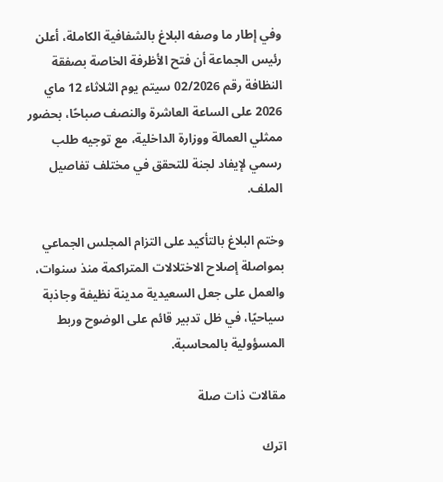وفي إطار ما وصفه البلاغ بالشفافية الكاملة، أعلن رئيس الجماعة أن فتح الأظرفة الخاصة بصفقة النظافة رقم 02/2026 سيتم يوم الثلاثاء 12 ماي 2026 على الساعة العاشرة والنصف صباحًا، بحضور ممثلي العمالة ووزارة الداخلية، مع توجيه طلب رسمي لإيفاد لجنة للتحقق في مختلف تفاصيل الملف.

وختم البلاغ بالتأكيد على التزام المجلس الجماعي بمواصلة إصلاح الاختلالات المتراكمة منذ سنوات، والعمل على جعل السعيدية مدينة نظيفة وجاذبة سياحيًا، في ظل تدبير قائم على الوضوح وربط المسؤولية بالمحاسبة.

مقالات ذات صلة

اترك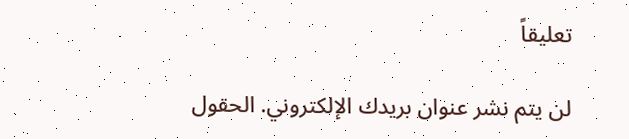تعليقاً

لن يتم نشر عنوان بريدك الإلكتروني. الحقول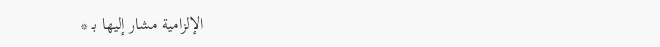الإلزامية مشار إليها بـ *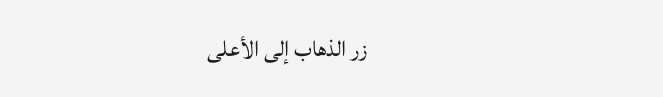زر الذهاب إلى الأعلى